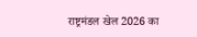राष्ट्रमंडल खेल 2026 का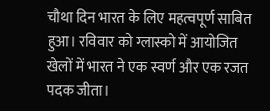चौथा दिन भारत के लिए महत्वपूर्ण साबित हुआ। रविवार को ग्लास्को में आयोजित खेलों में भारत ने एक स्वर्ण और एक रजत पदक जीता।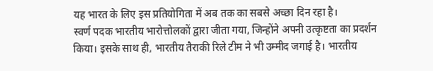यह भारत के लिए इस प्रतियोगिता में अब तक का सबसे अच्छा दिन रहा है।
स्वर्ण पदक भारतीय भारोत्तोलकों द्वारा जीता गया, जिन्होंने अपनी उत्कृष्टता का प्रदर्शन किया। इसके साथ ही, भारतीय तैराकी रिले टीम ने भी उम्मीद जगाई है। भारतीय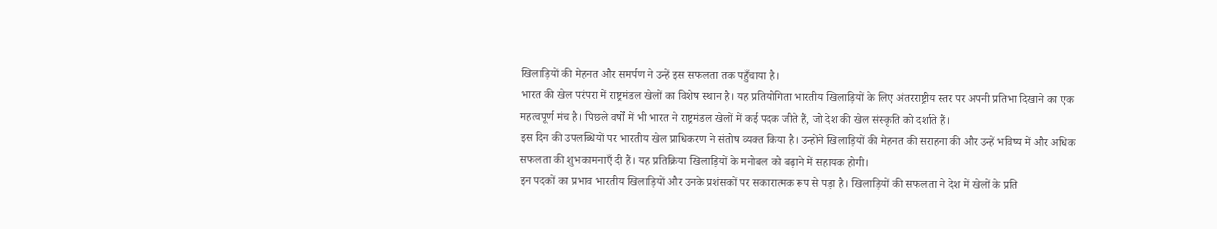खिलाड़ियों की मेहनत और समर्पण ने उन्हें इस सफलता तक पहुँचाया है।
भारत की खेल परंपरा में राष्ट्रमंडल खेलों का विशेष स्थान है। यह प्रतियोगिता भारतीय खिलाड़ियों के लिए अंतरराष्ट्रीय स्तर पर अपनी प्रतिभा दिखाने का एक महत्वपूर्ण मंच है। पिछले वर्षों में भी भारत ने राष्ट्रमंडल खेलों में कई पदक जीते हैं, जो देश की खेल संस्कृति को दर्शाते हैं।
इस दिन की उपलब्धियों पर भारतीय खेल प्राधिकरण ने संतोष व्यक्त किया है। उन्होंने खिलाड़ियों की मेहनत की सराहना की और उन्हें भविष्य में और अधिक सफलता की शुभकामनाएँ दी हैं। यह प्रतिक्रिया खिलाड़ियों के मनोबल को बढ़ाने में सहायक होगी।
इन पदकों का प्रभाव भारतीय खिलाड़ियों और उनके प्रशंसकों पर सकारात्मक रूप से पड़ा है। खिलाड़ियों की सफलता ने देश में खेलों के प्रति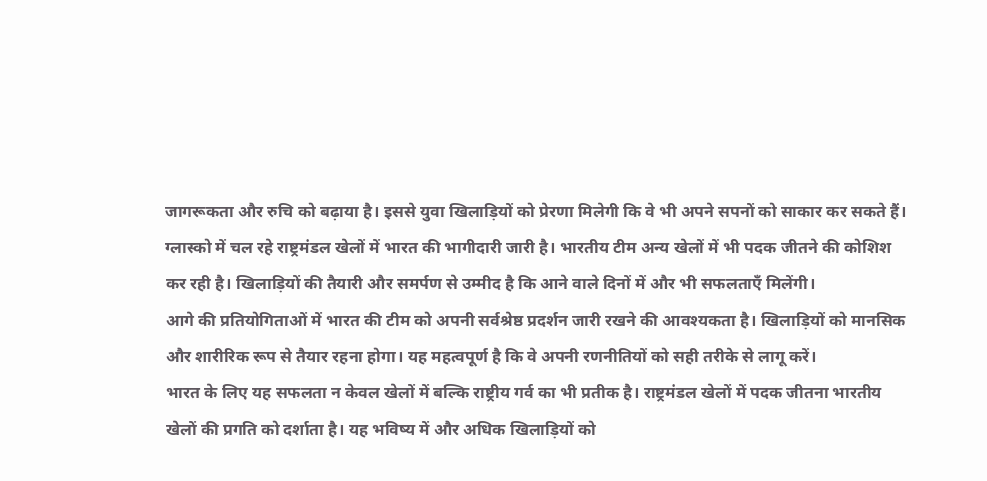जागरूकता और रुचि को बढ़ाया है। इससे युवा खिलाड़ियों को प्रेरणा मिलेगी कि वे भी अपने सपनों को साकार कर सकते हैं।
ग्लास्को में चल रहे राष्ट्रमंडल खेलों में भारत की भागीदारी जारी है। भारतीय टीम अन्य खेलों में भी पदक जीतने की कोशिश कर रही है। खिलाड़ियों की तैयारी और समर्पण से उम्मीद है कि आने वाले दिनों में और भी सफलताएँ मिलेंगी।
आगे की प्रतियोगिताओं में भारत की टीम को अपनी सर्वश्रेष्ठ प्रदर्शन जारी रखने की आवश्यकता है। खिलाड़ियों को मानसिक और शारीरिक रूप से तैयार रहना होगा। यह महत्वपूर्ण है कि वे अपनी रणनीतियों को सही तरीके से लागू करें।
भारत के लिए यह सफलता न केवल खेलों में बल्कि राष्ट्रीय गर्व का भी प्रतीक है। राष्ट्रमंडल खेलों में पदक जीतना भारतीय खेलों की प्रगति को दर्शाता है। यह भविष्य में और अधिक खिलाड़ियों को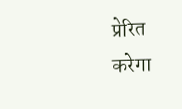प्रेरित करेगा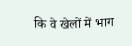कि वे खेलों में भाग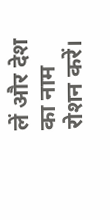लें और देश का नाम रोशन करें।